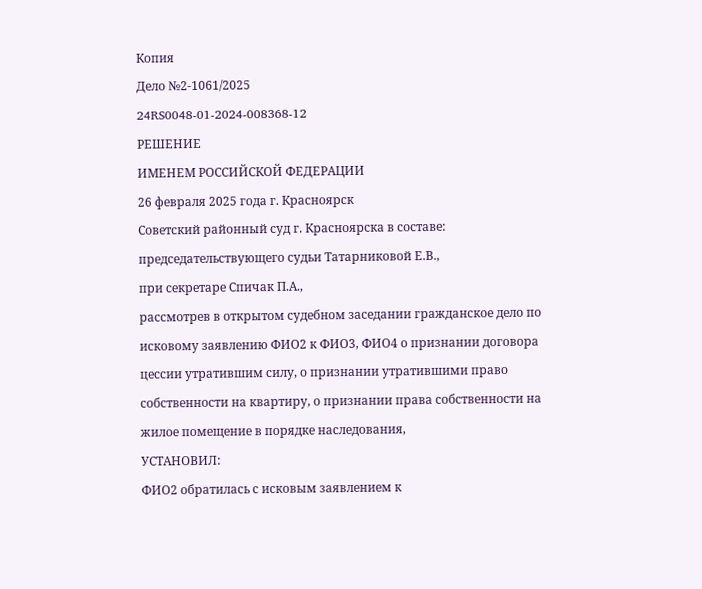Копия
Дело №2-1061/2025
24RS0048-01-2024-008368-12
РЕШЕНИЕ
ИМЕНЕМ РОССИЙСКОЙ ФЕДЕРАЦИИ
26 февраля 2025 года г. Красноярск
Советский районный суд г. Красноярска в составе:
председательствующего судьи Татарниковой Е.В.,
при секретаре Спичак П.А.,
рассмотрев в открытом судебном заседании гражданское дело по исковому заявлению ФИО2 к ФИО3, ФИО4 о признании договора цессии утратившим силу, о признании утратившими право собственности на квартиру, о признании права собственности на жилое помещение в порядке наследования,
УСТАНОВИЛ:
ФИО2 обратилась с исковым заявлением к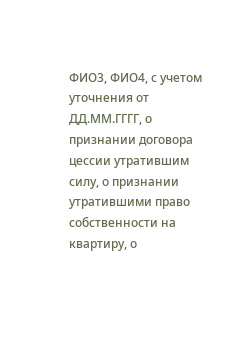ФИО3, ФИО4, с учетом уточнения от ДД.ММ.ГГГГ, о признании договора цессии утратившим силу, о признании утратившими право собственности на квартиру, о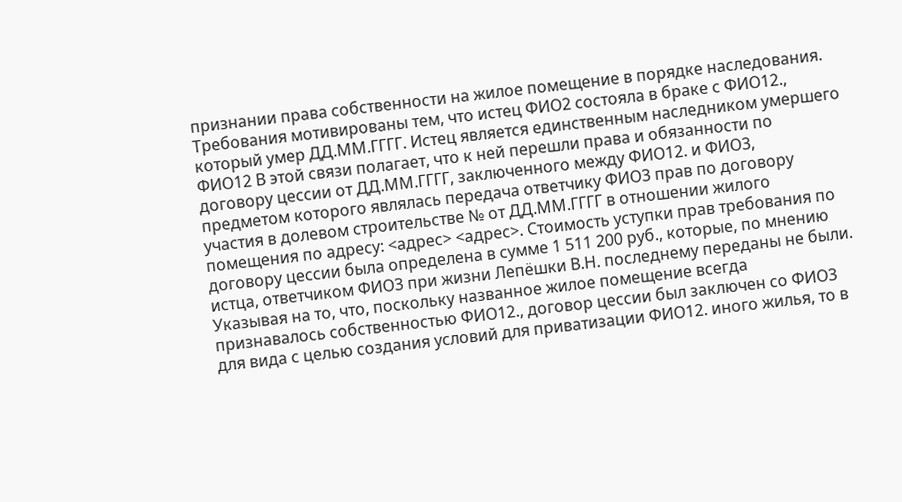признании права собственности на жилое помещение в порядке наследования. Требования мотивированы тем, что истец ФИО2 состояла в браке с ФИО12., который умер ДД.ММ.ГГГГ. Истец является единственным наследником умершего ФИО12 В этой связи полагает, что к ней перешли права и обязанности по договору цессии от ДД.ММ.ГГГГ, заключенного между ФИО12. и ФИО3, предметом которого являлась передача ответчику ФИО3 прав по договору участия в долевом строительстве № от ДД.ММ.ГГГГ в отношении жилого помещения по адресу: <адрес> <адрес>. Стоимость уступки прав требования по договору цессии была определена в сумме 1 511 200 руб., которые, по мнению истца, ответчиком ФИО3 при жизни Лепёшки В.Н. последнему переданы не были. Указывая на то, что, поскольку названное жилое помещение всегда признавалось собственностью ФИО12., договор цессии был заключен со ФИО3 для вида с целью создания условий для приватизации ФИО12. иного жилья, то в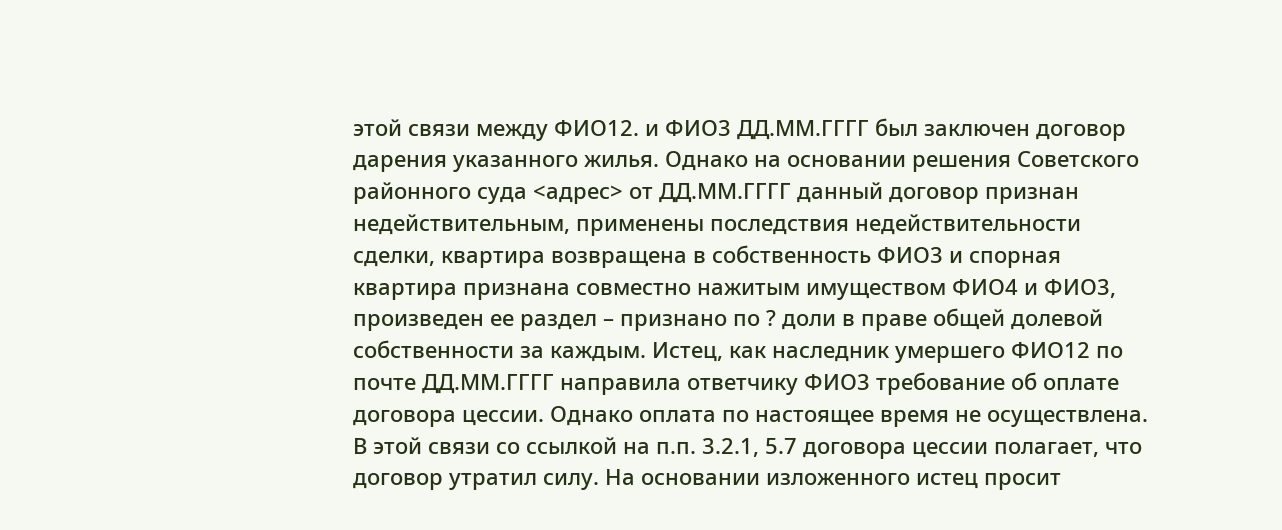этой связи между ФИО12. и ФИО3 ДД.ММ.ГГГГ был заключен договор дарения указанного жилья. Однако на основании решения Советского районного суда <адрес> от ДД.ММ.ГГГГ данный договор признан недействительным, применены последствия недействительности сделки, квартира возвращена в собственность ФИО3 и спорная квартира признана совместно нажитым имуществом ФИО4 и ФИО3, произведен ее раздел – признано по ? доли в праве общей долевой собственности за каждым. Истец, как наследник умершего ФИО12 по почте ДД.ММ.ГГГГ направила ответчику ФИО3 требование об оплате договора цессии. Однако оплата по настоящее время не осуществлена. В этой связи со ссылкой на п.п. 3.2.1, 5.7 договора цессии полагает, что договор утратил силу. На основании изложенного истец просит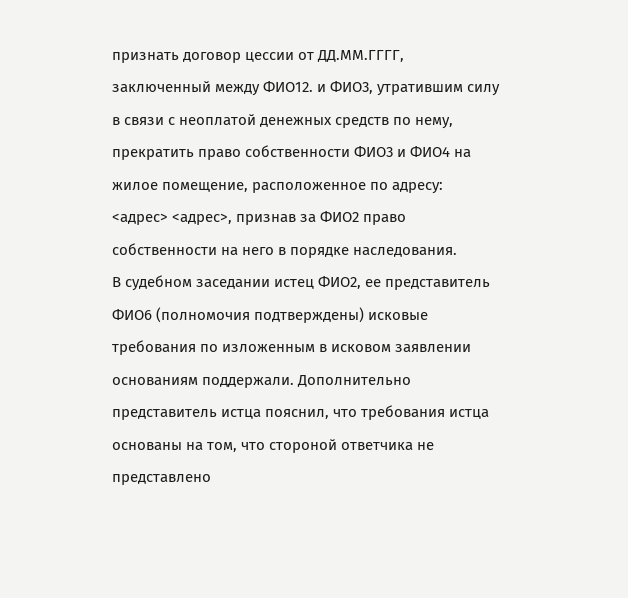признать договор цессии от ДД.ММ.ГГГГ, заключенный между ФИО12. и ФИО3, утратившим силу в связи с неоплатой денежных средств по нему, прекратить право собственности ФИО3 и ФИО4 на жилое помещение, расположенное по адресу: <адрес> <адрес>, признав за ФИО2 право собственности на него в порядке наследования.
В судебном заседании истец ФИО2, ее представитель ФИО6 (полномочия подтверждены) исковые требования по изложенным в исковом заявлении основаниям поддержали. Дополнительно представитель истца пояснил, что требования истца основаны на том, что стороной ответчика не представлено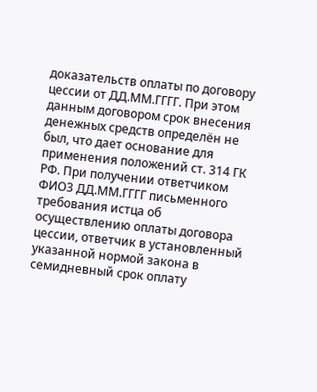доказательств оплаты по договору цессии от ДД.ММ.ГГГГ. При этом данным договором срок внесения денежных средств определён не был, что дает основание для применения положений ст. 314 ГК РФ. При получении ответчиком ФИО3 ДД.ММ.ГГГГ письменного требования истца об осуществлению оплаты договора цессии, ответчик в установленный указанной нормой закона в семидневный срок оплату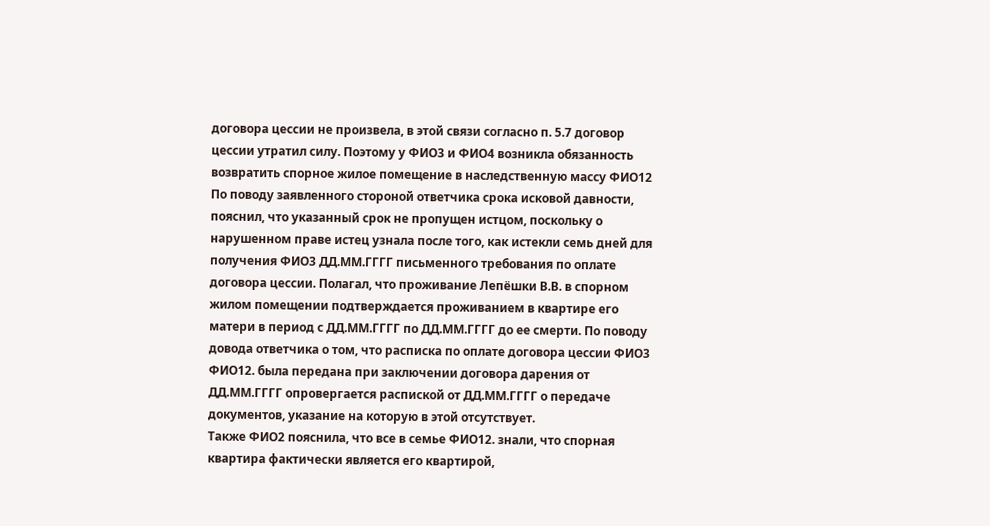договора цессии не произвела, в этой связи согласно п. 5.7 договор цессии утратил силу. Поэтому у ФИО3 и ФИО4 возникла обязанность возвратить спорное жилое помещение в наследственную массу ФИО12 По поводу заявленного стороной ответчика срока исковой давности, пояснил, что указанный срок не пропущен истцом, поскольку о нарушенном праве истец узнала после того, как истекли семь дней для получения ФИО3 ДД.ММ.ГГГГ письменного требования по оплате договора цессии. Полагал, что проживание Лепёшки В.В. в спорном жилом помещении подтверждается проживанием в квартире его матери в период с ДД.ММ.ГГГГ по ДД.ММ.ГГГГ до ее смерти. По поводу довода ответчика о том, что расписка по оплате договора цессии ФИО3 ФИО12. была передана при заключении договора дарения от ДД.ММ.ГГГГ опровергается распиской от ДД.ММ.ГГГГ о передаче документов, указание на которую в этой отсутствует.
Также ФИО2 пояснила, что все в семье ФИО12. знали, что спорная квартира фактически является его квартирой,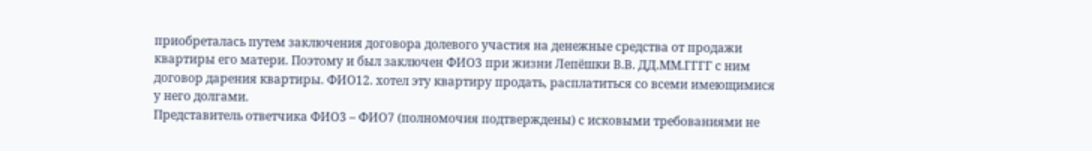приобреталась путем заключения договора долевого участия на денежные средства от продажи квартиры его матери. Поэтому и был заключен ФИО3 при жизни Лепёшки В.В. ДД.ММ.ГГГГ с ним договор дарения квартиры. ФИО12. хотел эту квартиру продать, расплатиться со всеми имеющимися у него долгами.
Представитель ответчика ФИО3 – ФИО7 (полномочия подтверждены) с исковыми требованиями не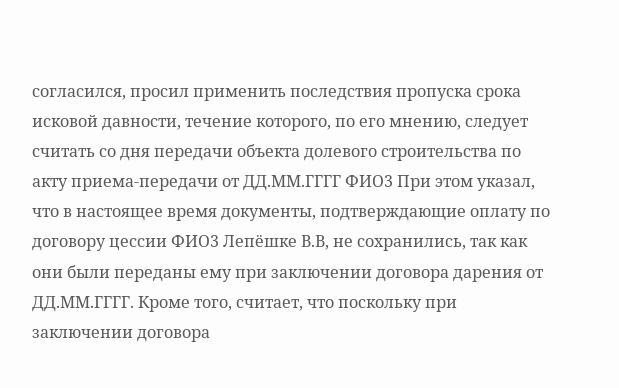согласился, просил применить последствия пропуска срока исковой давности, течение которого, по его мнению, следует считать со дня передачи объекта долевого строительства по акту приема-передачи от ДД.ММ.ГГГГ ФИО3 При этом указал, что в настоящее время документы, подтверждающие оплату по договору цессии ФИО3 Лепёшке В.В, не сохранились, так как они были переданы ему при заключении договора дарения от ДД.ММ.ГГГГ. Кроме того, считает, что поскольку при заключении договора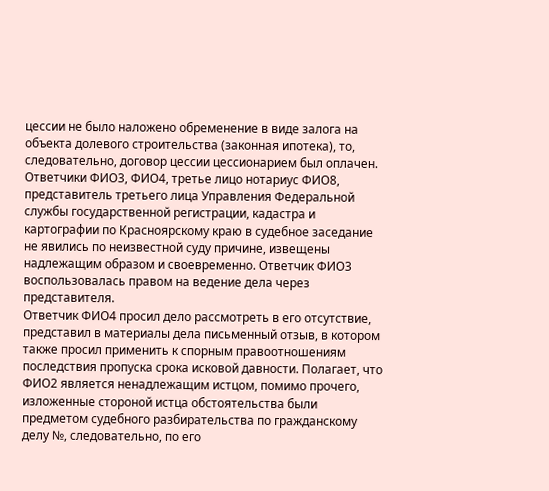цессии не было наложено обременение в виде залога на объекта долевого строительства (законная ипотека), то, следовательно, договор цессии цессионарием был оплачен.
Ответчики ФИО3, ФИО4, третье лицо нотариус ФИО8, представитель третьего лица Управления Федеральной службы государственной регистрации, кадастра и картографии по Красноярскому краю в судебное заседание не явились по неизвестной суду причине, извещены надлежащим образом и своевременно. Ответчик ФИО3 воспользовалась правом на ведение дела через представителя.
Ответчик ФИО4 просил дело рассмотреть в его отсутствие, представил в материалы дела письменный отзыв, в котором также просил применить к спорным правоотношениям последствия пропуска срока исковой давности. Полагает, что ФИО2 является ненадлежащим истцом, помимо прочего, изложенные стороной истца обстоятельства были предметом судебного разбирательства по гражданскому делу №, следовательно, по его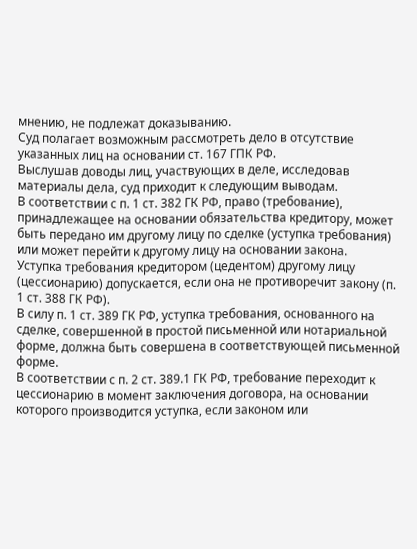мнению, не подлежат доказыванию.
Суд полагает возможным рассмотреть дело в отсутствие указанных лиц на основании ст. 167 ГПК РФ.
Выслушав доводы лиц, участвующих в деле, исследовав материалы дела, суд приходит к следующим выводам.
В соответствии с п. 1 ст. 382 ГК РФ, право (требование), принадлежащее на основании обязательства кредитору, может быть передано им другому лицу по сделке (уступка требования) или может перейти к другому лицу на основании закона.
Уступка требования кредитором (цедентом) другому лицу (цессионарию) допускается, если она не противоречит закону (п. 1 ст. 388 ГК РФ).
В силу п. 1 ст. 389 ГК РФ, уступка требования, основанного на сделке, совершенной в простой письменной или нотариальной форме, должна быть совершена в соответствующей письменной форме.
В соответствии с п. 2 ст. 389.1 ГК РФ, требование переходит к цессионарию в момент заключения договора, на основании которого производится уступка, если законом или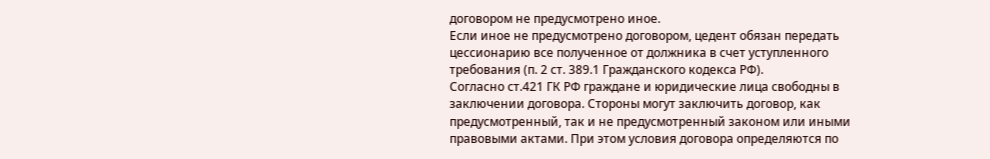договором не предусмотрено иное.
Если иное не предусмотрено договором, цедент обязан передать цессионарию все полученное от должника в счет уступленного требования (п. 2 ст. 389.1 Гражданского кодекса РФ).
Согласно ст.421 ГК РФ граждане и юридические лица свободны в заключении договора. Стороны могут заключить договор, как предусмотренный, так и не предусмотренный законом или иными правовыми актами. При этом условия договора определяются по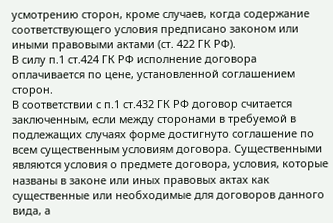усмотрению сторон, кроме случаев, когда содержание соответствующего условия предписано законом или иными правовыми актами (ст. 422 ГК РФ).
В силу п.1 ст.424 ГК РФ исполнение договора оплачивается по цене, установленной соглашением сторон.
В соответствии с п.1 ст.432 ГК РФ договор считается заключенным, если между сторонами в требуемой в подлежащих случаях форме достигнуто соглашение по всем существенным условиям договора. Существенными являются условия о предмете договора, условия, которые названы в законе или иных правовых актах как существенные или необходимые для договоров данного вида, а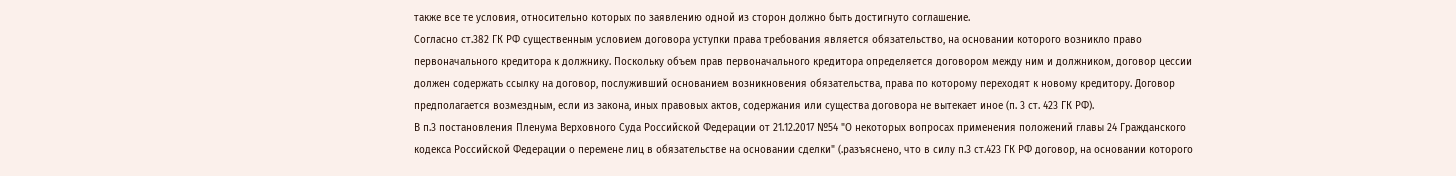также все те условия, относительно которых по заявлению одной из сторон должно быть достигнуто соглашение.
Согласно ст.382 ГК РФ существенным условием договора уступки права требования является обязательство, на основании которого возникло право первоначального кредитора к должнику. Поскольку объем прав первоначального кредитора определяется договором между ним и должником, договор цессии должен содержать ссылку на договор, послуживший основанием возникновения обязательства, права по которому переходят к новому кредитору. Договор предполагается возмездным, если из закона, иных правовых актов, содержания или существа договора не вытекает иное (п. 3 ст. 423 ГК РФ).
В п.3 постановления Пленума Верховного Суда Российской Федерации от 21.12.2017 №54 "О некоторых вопросах применения положений главы 24 Гражданского кодекса Российской Федерации о перемене лиц в обязательстве на основании сделки" (.разъяснено, что в силу п.3 ст.423 ГК РФ договор, на основании которого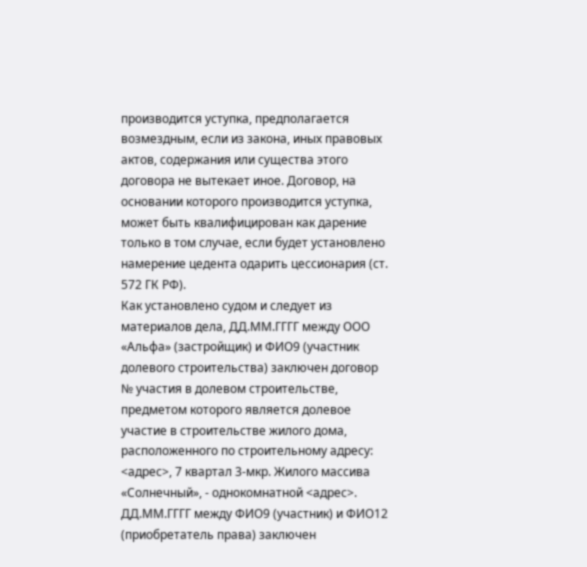производится уступка, предполагается возмездным, если из закона, иных правовых актов, содержания или существа этого договора не вытекает иное. Договор, на основании которого производится уступка, может быть квалифицирован как дарение только в том случае, если будет установлено намерение цедента одарить цессионария (ст. 572 ГК РФ).
Как установлено судом и следует из материалов дела, ДД.ММ.ГГГГ между ООО «Альфа» (застройщик) и ФИО9 (участник долевого строительства) заключен договор № участия в долевом строительстве, предметом которого является долевое участие в строительстве жилого дома, расположенного по строительному адресу: <адрес>, 7 квартал 3-мкр. Жилого массива «Солнечный», - однокомнатной <адрес>.
ДД.ММ.ГГГГ между ФИО9 (участник) и ФИО12 (приобретатель права) заключен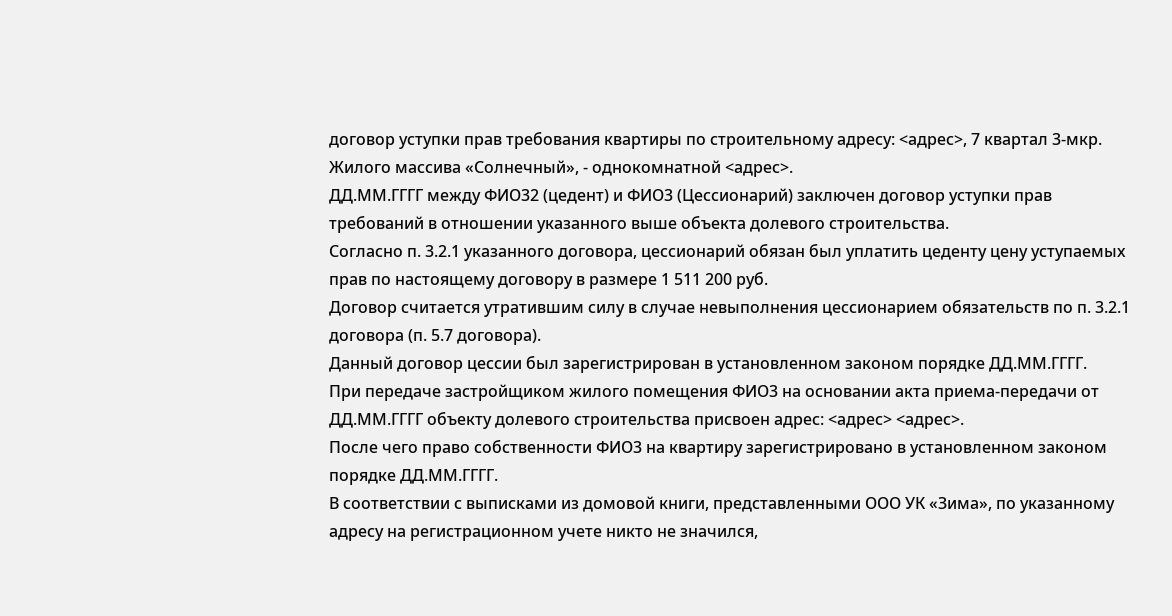договор уступки прав требования квартиры по строительному адресу: <адрес>, 7 квартал 3-мкр. Жилого массива «Солнечный», - однокомнатной <адрес>.
ДД.ММ.ГГГГ между ФИО32 (цедент) и ФИО3 (Цессионарий) заключен договор уступки прав требований в отношении указанного выше объекта долевого строительства.
Согласно п. 3.2.1 указанного договора, цессионарий обязан был уплатить цеденту цену уступаемых прав по настоящему договору в размере 1 511 200 руб.
Договор считается утратившим силу в случае невыполнения цессионарием обязательств по п. 3.2.1 договора (п. 5.7 договора).
Данный договор цессии был зарегистрирован в установленном законом порядке ДД.ММ.ГГГГ.
При передаче застройщиком жилого помещения ФИО3 на основании акта приема-передачи от ДД.ММ.ГГГГ объекту долевого строительства присвоен адрес: <адрес> <адрес>.
После чего право собственности ФИО3 на квартиру зарегистрировано в установленном законом порядке ДД.ММ.ГГГГ.
В соответствии с выписками из домовой книги, представленными ООО УК «Зима», по указанному адресу на регистрационном учете никто не значился,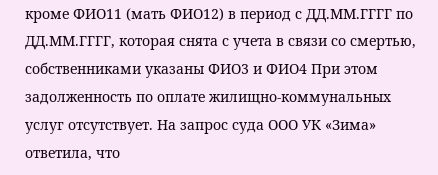кроме ФИО11 (мать ФИО12) в период с ДД.ММ.ГГГГ по ДД.ММ.ГГГГ, которая снята с учета в связи со смертью, собственниками указаны ФИО3 и ФИО4 При этом задолженность по оплате жилищно-коммунальных услуг отсутствует. На запрос суда ООО УК «Зима» ответила, что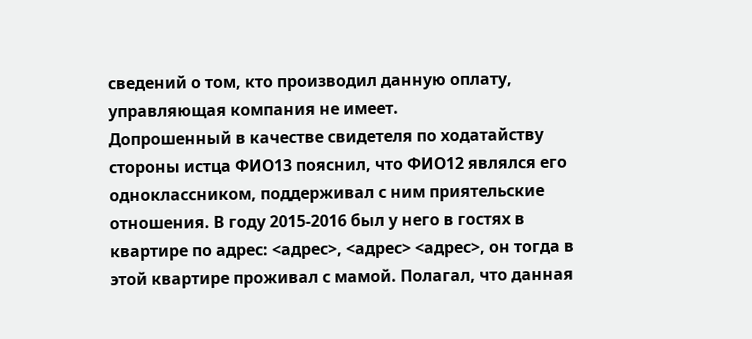сведений о том, кто производил данную оплату, управляющая компания не имеет.
Допрошенный в качестве свидетеля по ходатайству стороны истца ФИО13 пояснил, что ФИО12 являлся его одноклассником, поддерживал с ним приятельские отношения. В году 2015-2016 был у него в гостях в квартире по адрес: <адрес>, <адрес> <адрес>, он тогда в этой квартире проживал с мамой. Полагал, что данная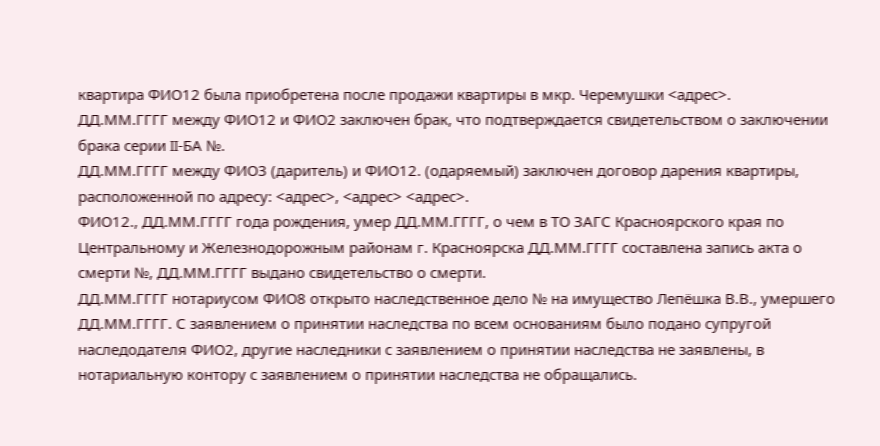квартира ФИО12 была приобретена после продажи квартиры в мкр. Черемушки <адрес>.
ДД.ММ.ГГГГ между ФИО12 и ФИО2 заключен брак, что подтверждается свидетельством о заключении брака серии II-БА №.
ДД.ММ.ГГГГ между ФИО3 (даритель) и ФИО12. (одаряемый) заключен договор дарения квартиры, расположенной по адресу: <адрес>, <адрес> <адрес>.
ФИО12., ДД.ММ.ГГГГ года рождения, умер ДД.ММ.ГГГГ, о чем в ТО ЗАГС Красноярского края по Центральному и Железнодорожным районам г. Красноярска ДД.ММ.ГГГГ составлена запись акта о смерти №, ДД.ММ.ГГГГ выдано свидетельство о смерти.
ДД.ММ.ГГГГ нотариусом ФИО8 открыто наследственное дело № на имущество Лепёшка В.В., умершего ДД.ММ.ГГГГ. С заявлением о принятии наследства по всем основаниям было подано супругой наследодателя ФИО2, другие наследники с заявлением о принятии наследства не заявлены, в нотариальную контору с заявлением о принятии наследства не обращались.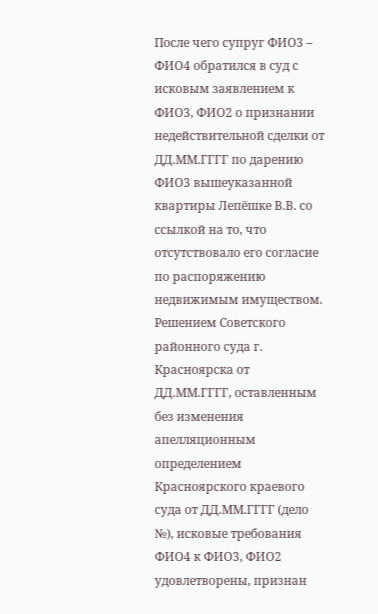После чего супруг ФИО3 – ФИО4 обратился в суд с исковым заявлением к ФИО3, ФИО2 о признании недействительной сделки от ДД.ММ.ГГГГ по дарению ФИО3 вышеуказанной квартиры Лепёшке В.В. со ссылкой на то, что отсутствовало его согласие по распоряжению недвижимым имуществом.
Решением Советского районного суда г. Красноярска от ДД.ММ.ГГГГ, оставленным без изменения апелляционным определением Красноярского краевого суда от ДД.ММ.ГГГГ (дело №), исковые требования ФИО4 к ФИО3, ФИО2 удовлетворены, признан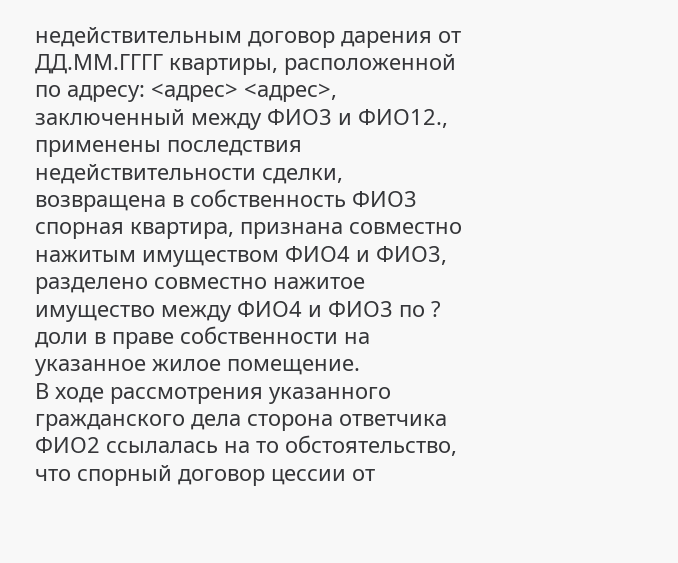недействительным договор дарения от ДД.ММ.ГГГГ квартиры, расположенной по адресу: <адрес> <адрес>, заключенный между ФИО3 и ФИО12., применены последствия недействительности сделки, возвращена в собственность ФИО3 спорная квартира, признана совместно нажитым имуществом ФИО4 и ФИО3, разделено совместно нажитое имущество между ФИО4 и ФИО3 по ? доли в праве собственности на указанное жилое помещение.
В ходе рассмотрения указанного гражданского дела сторона ответчика ФИО2 ссылалась на то обстоятельство, что спорный договор цессии от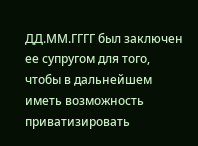ДД.ММ.ГГГГ был заключен ее супругом для того, чтобы в дальнейшем иметь возможность приватизировать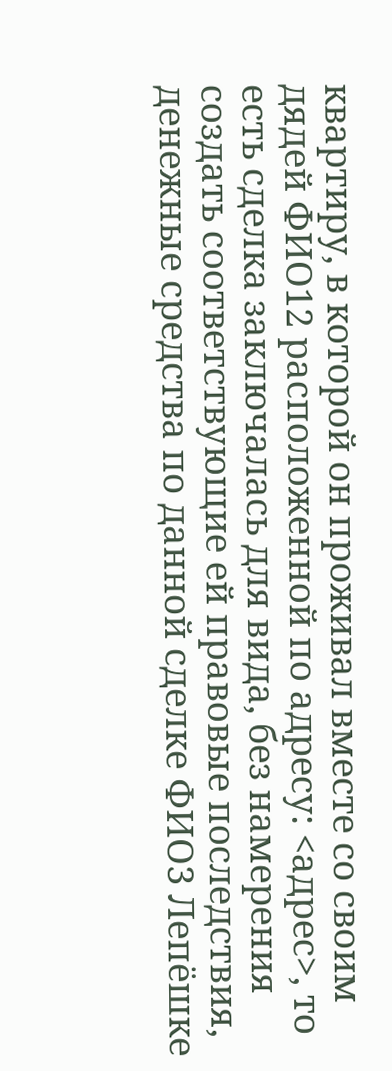квартиру, в которой он проживал вместе со своим дядей ФИО12 расположенной по адресу: <адрес>, то есть сделка заключалась для вида, без намерения создать соответствующие ей правовые последствия, денежные средства по данной сделке ФИО3 Лепёшке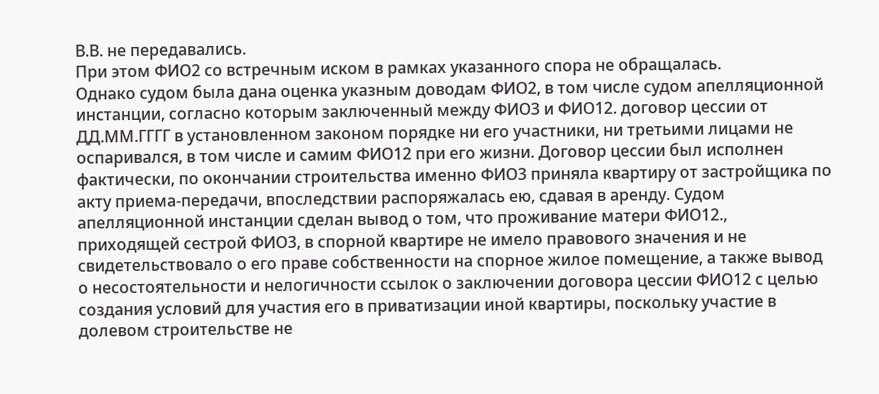В.В. не передавались.
При этом ФИО2 со встречным иском в рамках указанного спора не обращалась.
Однако судом была дана оценка указным доводам ФИО2, в том числе судом апелляционной инстанции, согласно которым заключенный между ФИО3 и ФИО12. договор цессии от ДД.ММ.ГГГГ в установленном законом порядке ни его участники, ни третьими лицами не оспаривался, в том числе и самим ФИО12 при его жизни. Договор цессии был исполнен фактически, по окончании строительства именно ФИО3 приняла квартиру от застройщика по акту приема-передачи, впоследствии распоряжалась ею, сдавая в аренду. Судом апелляционной инстанции сделан вывод о том, что проживание матери ФИО12., приходящей сестрой ФИО3, в спорной квартире не имело правового значения и не свидетельствовало о его праве собственности на спорное жилое помещение, а также вывод о несостоятельности и нелогичности ссылок о заключении договора цессии ФИО12 с целью создания условий для участия его в приватизации иной квартиры, поскольку участие в долевом строительстве не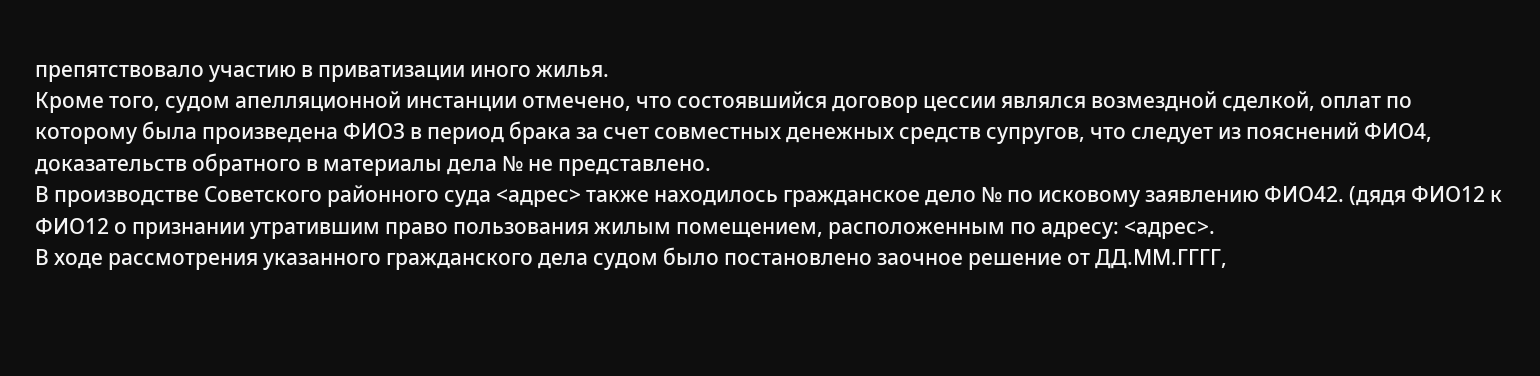препятствовало участию в приватизации иного жилья.
Кроме того, судом апелляционной инстанции отмечено, что состоявшийся договор цессии являлся возмездной сделкой, оплат по которому была произведена ФИО3 в период брака за счет совместных денежных средств супругов, что следует из пояснений ФИО4, доказательств обратного в материалы дела № не представлено.
В производстве Советского районного суда <адрес> также находилось гражданское дело № по исковому заявлению ФИО42. (дядя ФИО12 к ФИО12 о признании утратившим право пользования жилым помещением, расположенным по адресу: <адрес>.
В ходе рассмотрения указанного гражданского дела судом было постановлено заочное решение от ДД.ММ.ГГГГ,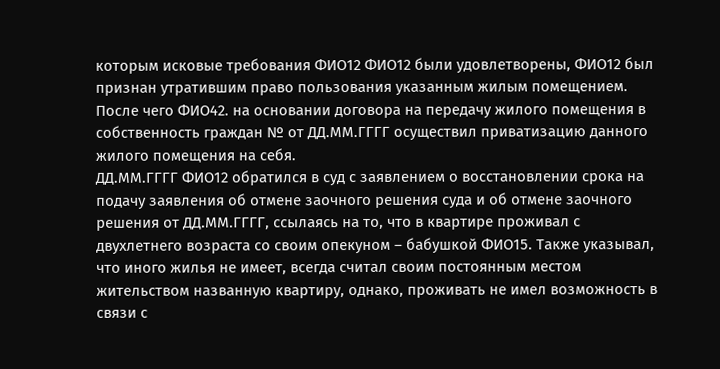которым исковые требования ФИО12 ФИО12 были удовлетворены, ФИО12 был признан утратившим право пользования указанным жилым помещением.
После чего ФИО42. на основании договора на передачу жилого помещения в собственность граждан № от ДД.ММ.ГГГГ осуществил приватизацию данного жилого помещения на себя.
ДД.ММ.ГГГГ ФИО12 обратился в суд с заявлением о восстановлении срока на подачу заявления об отмене заочного решения суда и об отмене заочного решения от ДД.ММ.ГГГГ, ссылаясь на то, что в квартире проживал с двухлетнего возраста со своим опекуном – бабушкой ФИО15. Также указывал, что иного жилья не имеет, всегда считал своим постоянным местом жительством названную квартиру, однако, проживать не имел возможность в связи с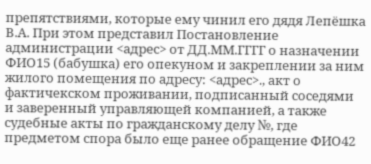препятствиями, которые ему чинил его дядя Лепёшка В.А. При этом представил Постановление администрации <адрес> от ДД.ММ.ГГГГ о назначении ФИО15 (бабушка) его опекуном и закреплении за ним жилого помещения по адресу: <адрес>., акт о фактичекском проживании, подписанный соседями и заверенный управляющей компанией, а также судебные акты по гражданскому делу №, где предметом спора было еще ранее обращение ФИО42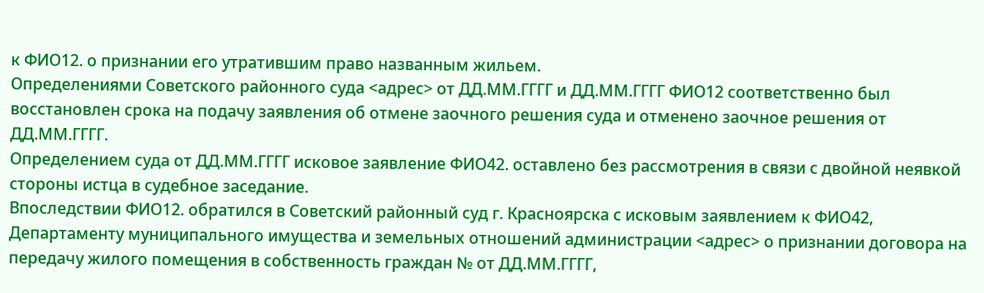к ФИО12. о признании его утратившим право названным жильем.
Определениями Советского районного суда <адрес> от ДД.ММ.ГГГГ и ДД.ММ.ГГГГ ФИО12 соответственно был восстановлен срока на подачу заявления об отмене заочного решения суда и отменено заочное решения от ДД.ММ.ГГГГ.
Определением суда от ДД.ММ.ГГГГ исковое заявление ФИО42. оставлено без рассмотрения в связи с двойной неявкой стороны истца в судебное заседание.
Впоследствии ФИО12. обратился в Советский районный суд г. Красноярска с исковым заявлением к ФИО42, Департаменту муниципального имущества и земельных отношений администрации <адрес> о признании договора на передачу жилого помещения в собственность граждан № от ДД.ММ.ГГГГ,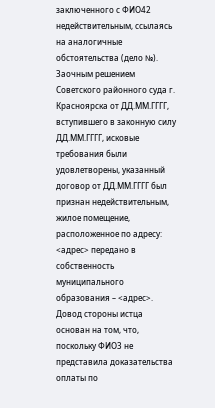заключенного с ФИО42 недействительным, ссылаясь на аналогичные обстоятельства (дело №).
Заочным решением Советского районного суда г. Красноярска от ДД.ММ.ГГГГ, вступившего в законную силу ДД.ММ.ГГГГ, исковые требования были удовлетворены, указанный договор от ДД.ММ.ГГГГ был признан недействительным, жилое помещение, расположенное по адресу: <адрес> передано в собственность муниципального образования – <адрес>.
Довод стороны истца основан на том, что, поскольку ФИО3 не представила доказательства оплаты по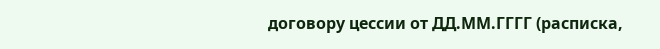договору цессии от ДД.ММ.ГГГГ (расписка,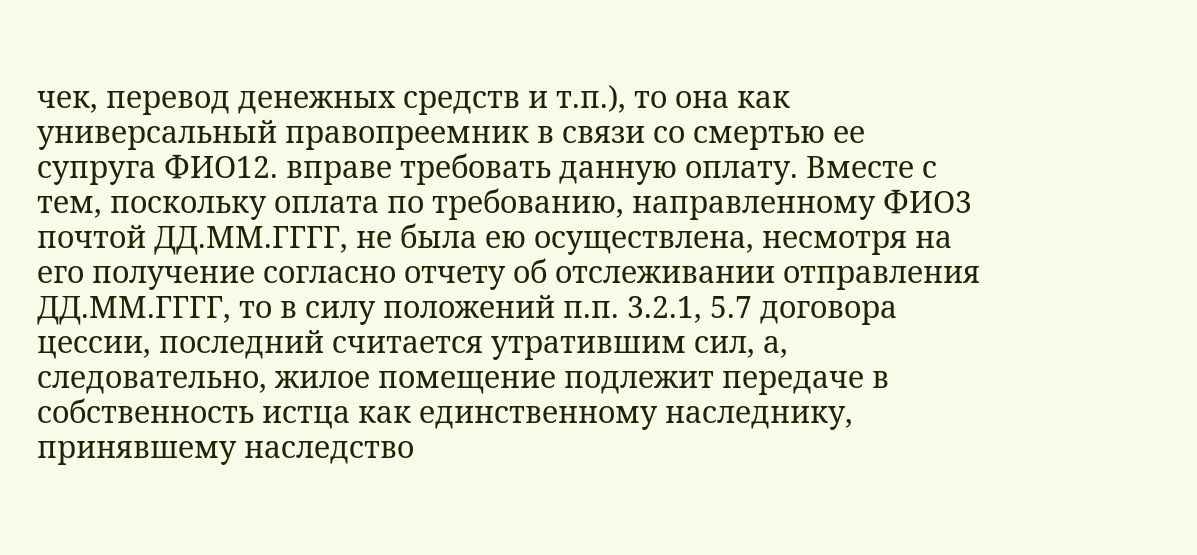чек, перевод денежных средств и т.п.), то она как универсальный правопреемник в связи со смертью ее супруга ФИО12. вправе требовать данную оплату. Вместе с тем, поскольку оплата по требованию, направленному ФИО3 почтой ДД.ММ.ГГГГ, не была ею осуществлена, несмотря на его получение согласно отчету об отслеживании отправления ДД.ММ.ГГГГ, то в силу положений п.п. 3.2.1, 5.7 договора цессии, последний считается утратившим сил, а, следовательно, жилое помещение подлежит передаче в собственность истца как единственному наследнику, принявшему наследство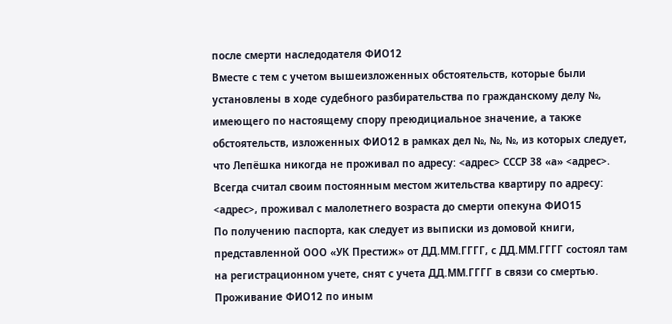после смерти наследодателя ФИО12
Вместе с тем с учетом вышеизложенных обстоятельств, которые были установлены в ходе судебного разбирательства по гражданскому делу №, имеющего по настоящему спору преюдициальное значение, а также обстоятельств, изложенных ФИО12 в рамках дел №, №, №, из которых следует, что Лепёшка никогда не проживал по адресу: <адрес> СССР 38 «а» <адрес>. Всегда считал своим постоянным местом жительства квартиру по адресу: <адрес>, проживал с малолетнего возраста до смерти опекуна ФИО15
По получению паспорта, как следует из выписки из домовой книги, представленной ООО «УК Престиж» от ДД.ММ.ГГГГ, с ДД.ММ.ГГГГ состоял там на регистрационном учете, снят с учета ДД.ММ.ГГГГ в связи со смертью.
Проживание ФИО12 по иным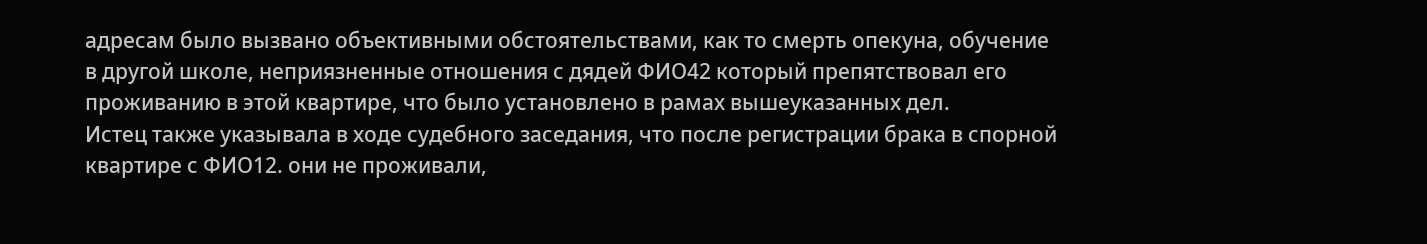адресам было вызвано объективными обстоятельствами, как то смерть опекуна, обучение в другой школе, неприязненные отношения с дядей ФИО42 который препятствовал его проживанию в этой квартире, что было установлено в рамах вышеуказанных дел.
Истец также указывала в ходе судебного заседания, что после регистрации брака в спорной квартире с ФИО12. они не проживали,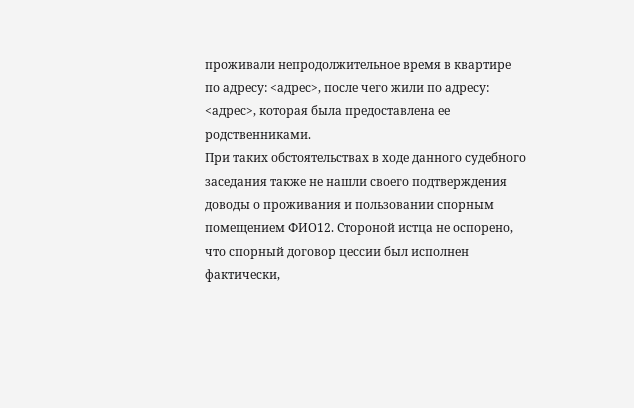проживали непродолжительное время в квартире по адресу: <адрес>, после чего жили по адресу: <адрес>, которая была предоставлена ее родственниками.
При таких обстоятельствах в ходе данного судебного заседания также не нашли своего подтверждения доводы о проживания и пользовании спорным помещением ФИО12. Стороной истца не оспорено, что спорный договор цессии был исполнен фактически,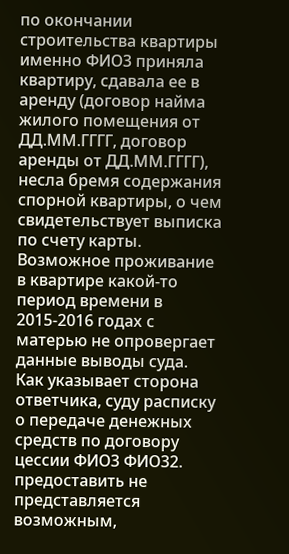по окончании строительства квартиры именно ФИО3 приняла квартиру, сдавала ее в аренду (договор найма жилого помещения от ДД.ММ.ГГГГ, договор аренды от ДД.ММ.ГГГГ), несла бремя содержания спорной квартиры, о чем свидетельствует выписка по счету карты. Возможное проживание в квартире какой-то период времени в 2015-2016 годах с матерью не опровергает данные выводы суда.
Как указывает сторона ответчика, суду расписку о передаче денежных средств по договору цессии ФИО3 ФИО32. предоставить не представляется возможным,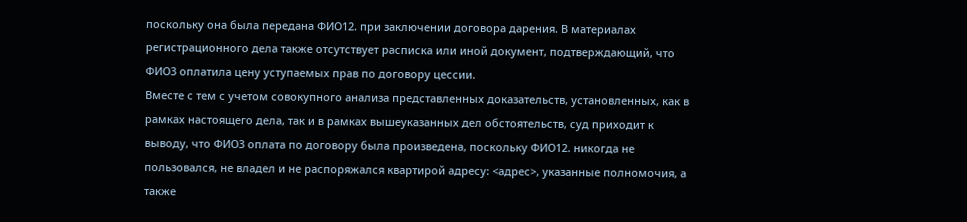поскольку она была передана ФИО12. при заключении договора дарения. В материалах регистрационного дела также отсутствует расписка или иной документ, подтверждающий, что ФИО3 оплатила цену уступаемых прав по договору цессии.
Вместе с тем с учетом совокупного анализа представленных доказательств, установленных, как в рамках настоящего дела, так и в рамках вышеуказанных дел обстоятельств, суд приходит к выводу, что ФИО3 оплата по договору была произведена, поскольку ФИО12. никогда не пользовался, не владел и не распоряжался квартирой адресу: <адрес>, указанные полномочия, а также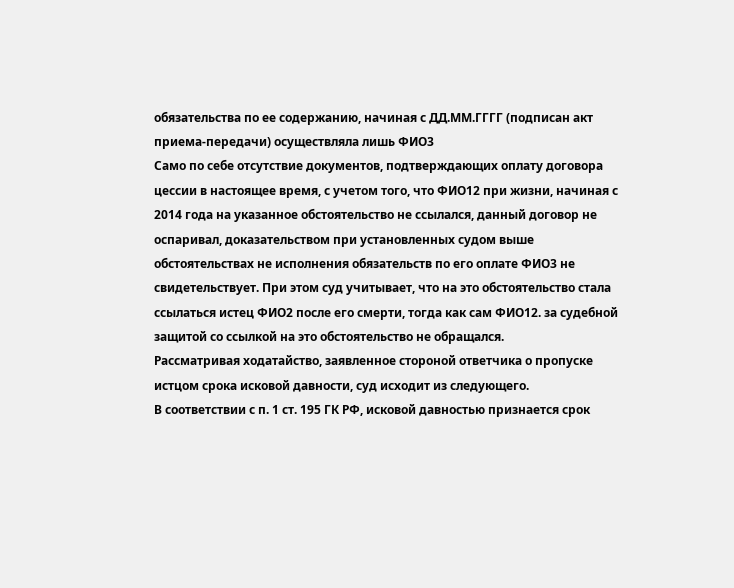обязательства по ее содержанию, начиная с ДД.ММ.ГГГГ (подписан акт приема-передачи) осуществляла лишь ФИО3
Само по себе отсутствие документов, подтверждающих оплату договора цессии в настоящее время, с учетом того, что ФИО12 при жизни, начиная с 2014 года на указанное обстоятельство не ссылался, данный договор не оспаривал, доказательством при установленных судом выше обстоятельствах не исполнения обязательств по его оплате ФИО3 не свидетельствует. При этом суд учитывает, что на это обстоятельство стала ссылаться истец ФИО2 после его смерти, тогда как сам ФИО12. за судебной защитой со ссылкой на это обстоятельство не обращался.
Рассматривая ходатайство, заявленное стороной ответчика о пропуске истцом срока исковой давности, суд исходит из следующего.
В соответствии с п. 1 ст. 195 ГК РФ, исковой давностью признается срок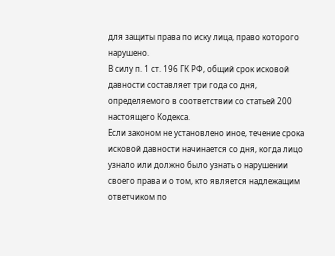для защиты права по иску лица, право которого нарушено.
В силу п. 1 ст. 196 ГК РФ, общий срок исковой давности составляет три года со дня, определяемого в соответствии со статьей 200 настоящего Кодекса.
Если законом не установлено иное, течение срока исковой давности начинается со дня, когда лицо узнало или должно было узнать о нарушении своего права и о том, кто является надлежащим ответчиком по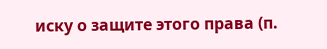иску о защите этого права (п.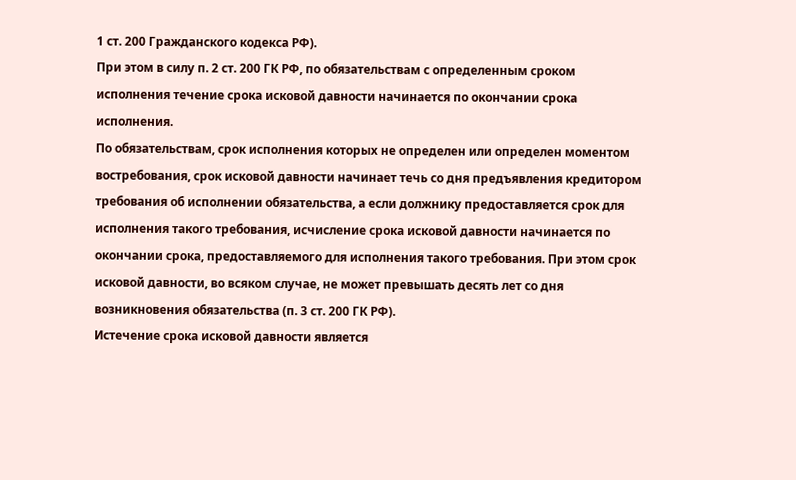1 ст. 200 Гражданского кодекса РФ).
При этом в силу п. 2 ст. 200 ГК РФ, по обязательствам с определенным сроком исполнения течение срока исковой давности начинается по окончании срока исполнения.
По обязательствам, срок исполнения которых не определен или определен моментом востребования, срок исковой давности начинает течь со дня предъявления кредитором требования об исполнении обязательства, а если должнику предоставляется срок для исполнения такого требования, исчисление срока исковой давности начинается по окончании срока, предоставляемого для исполнения такого требования. При этом срок исковой давности, во всяком случае, не может превышать десять лет со дня возникновения обязательства (п. 3 ст. 200 ГК РФ).
Истечение срока исковой давности является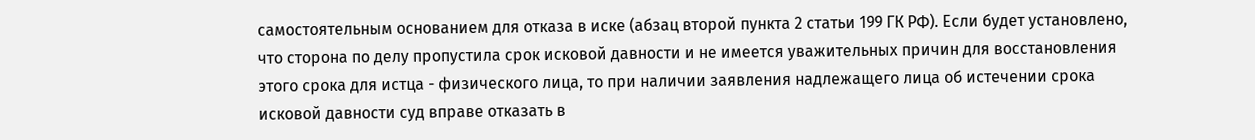самостоятельным основанием для отказа в иске (абзац второй пункта 2 статьи 199 ГК РФ). Если будет установлено, что сторона по делу пропустила срок исковой давности и не имеется уважительных причин для восстановления этого срока для истца - физического лица, то при наличии заявления надлежащего лица об истечении срока исковой давности суд вправе отказать в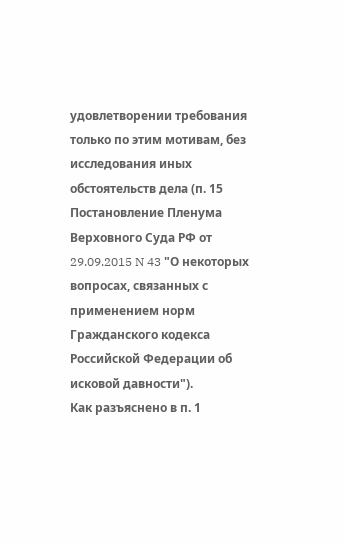удовлетворении требования только по этим мотивам, без исследования иных обстоятельств дела (п. 15 Постановление Пленума Верховного Суда РФ от 29.09.2015 N 43 "О некоторых вопросах, связанных с применением норм Гражданского кодекса Российской Федерации об исковой давности").
Как разъяснено в п. 1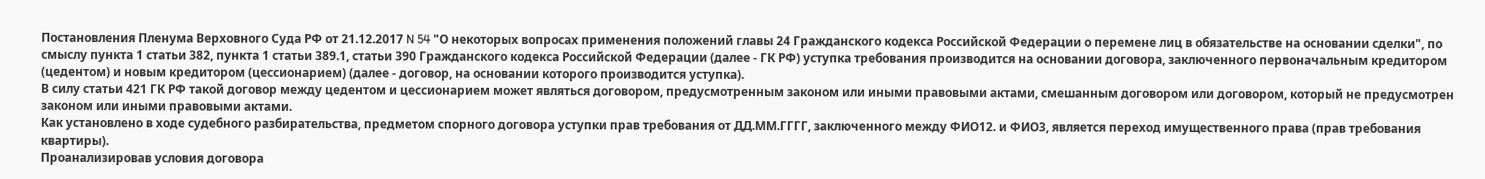Постановления Пленума Верховного Суда РФ от 21.12.2017 N 54 "О некоторых вопросах применения положений главы 24 Гражданского кодекса Российской Федерации о перемене лиц в обязательстве на основании сделки", по смыслу пункта 1 статьи 382, пункта 1 статьи 389.1, статьи 390 Гражданского кодекса Российской Федерации (далее - ГК РФ) уступка требования производится на основании договора, заключенного первоначальным кредитором (цедентом) и новым кредитором (цессионарием) (далее - договор, на основании которого производится уступка).
В силу статьи 421 ГК РФ такой договор между цедентом и цессионарием может являться договором, предусмотренным законом или иными правовыми актами, смешанным договором или договором, который не предусмотрен законом или иными правовыми актами.
Как установлено в ходе судебного разбирательства, предметом спорного договора уступки прав требования от ДД.ММ.ГГГГ, заключенного между ФИО12. и ФИО3, является переход имущественного права (прав требования квартиры).
Проанализировав условия договора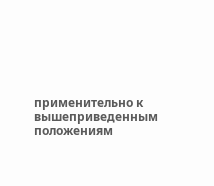применительно к вышеприведенным положениям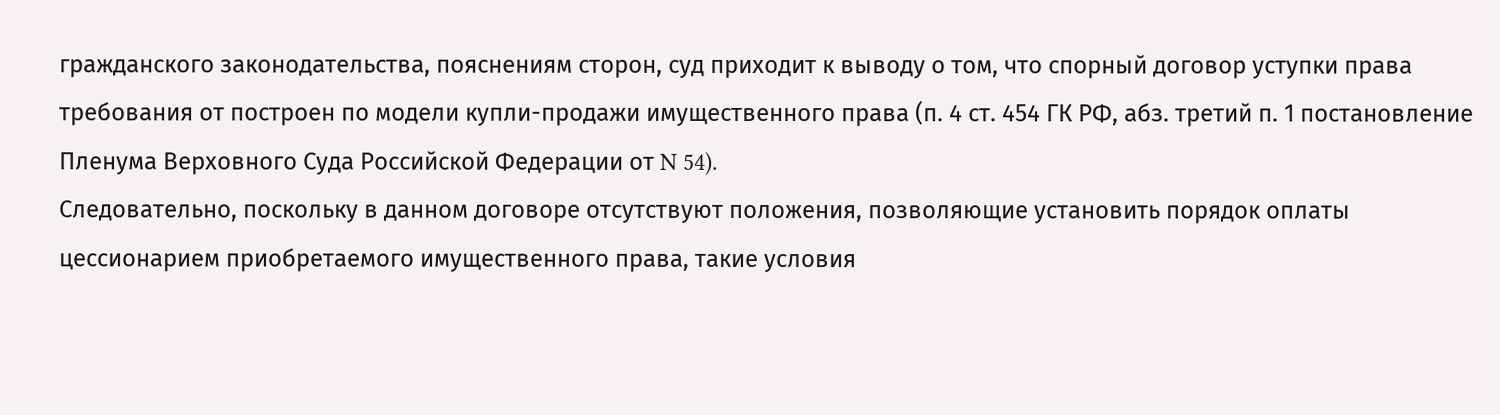гражданского законодательства, пояснениям сторон, суд приходит к выводу о том, что спорный договор уступки права требования от построен по модели купли-продажи имущественного права (п. 4 ст. 454 ГК РФ, абз. третий п. 1 постановление Пленума Верховного Суда Российской Федерации от N 54).
Следовательно, поскольку в данном договоре отсутствуют положения, позволяющие установить порядок оплаты цессионарием приобретаемого имущественного права, такие условия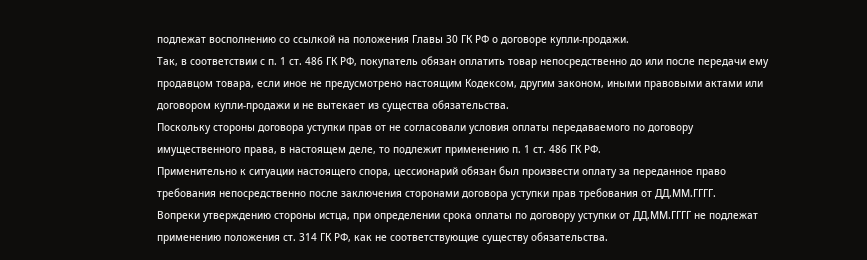подлежат восполнению со ссылкой на положения Главы 30 ГК РФ о договоре купли-продажи.
Так, в соответствии с п. 1 ст. 486 ГК РФ, покупатель обязан оплатить товар непосредственно до или после передачи ему продавцом товара, если иное не предусмотрено настоящим Кодексом, другим законом, иными правовыми актами или договором купли-продажи и не вытекает из существа обязательства.
Поскольку стороны договора уступки прав от не согласовали условия оплаты передаваемого по договору имущественного права, в настоящем деле, то подлежит применению п. 1 ст. 486 ГК РФ.
Применительно к ситуации настоящего спора, цессионарий обязан был произвести оплату за переданное право требования непосредственно после заключения сторонами договора уступки прав требования от ДД.ММ.ГГГГ.
Вопреки утверждению стороны истца, при определении срока оплаты по договору уступки от ДД.ММ.ГГГГ не подлежат применению положения ст. 314 ГК РФ, как не соответствующие существу обязательства.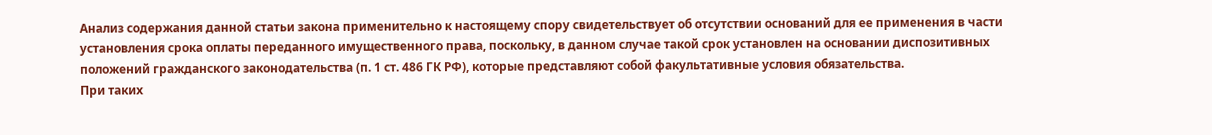Анализ содержания данной статьи закона применительно к настоящему спору свидетельствует об отсутствии оснований для ее применения в части установления срока оплаты переданного имущественного права, поскольку, в данном случае такой срок установлен на основании диспозитивных положений гражданского законодательства (п. 1 ст. 486 ГК РФ), которые представляют собой факультативные условия обязательства.
При таких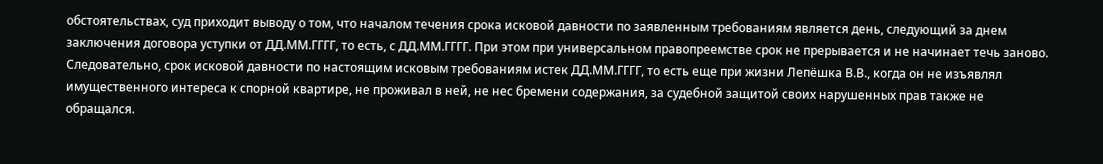обстоятельствах, суд приходит выводу о том, что началом течения срока исковой давности по заявленным требованиям является день, следующий за днем заключения договора уступки от ДД.ММ.ГГГГ, то есть, с ДД.ММ.ГГГГ. При этом при универсальном правопреемстве срок не прерывается и не начинает течь заново.
Следовательно, срок исковой давности по настоящим исковым требованиям истек ДД.ММ.ГГГГ, то есть еще при жизни Лепёшка В.В., когда он не изъявлял имущественного интереса к спорной квартире, не проживал в ней, не нес бремени содержания, за судебной защитой своих нарушенных прав также не обращался.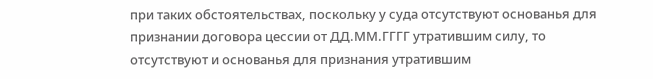при таких обстоятельствах, поскольку у суда отсутствуют основанья для признании договора цессии от ДД.ММ.ГГГГ утратившим силу, то отсутствуют и основанья для признания утратившим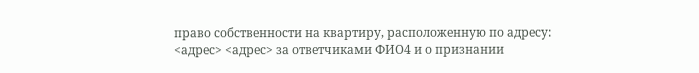право собственности на квартиру, расположенную по адресу: <адрес> <адрес> за ответчиками ФИО4 и о признании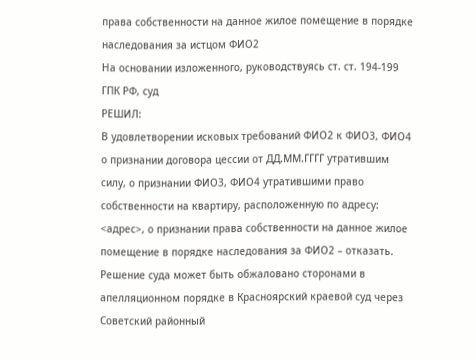права собственности на данное жилое помещение в порядке наследования за истцом ФИО2
На основании изложенного, руководствуясь ст. ст. 194-199 ГПК РФ, суд
РЕШИЛ:
В удовлетворении исковых требований ФИО2 к ФИО3, ФИО4 о признании договора цессии от ДД.ММ.ГГГГ утратившим силу, о признании ФИО3, ФИО4 утратившими право собственности на квартиру, расположенную по адресу: <адрес>, о признании права собственности на данное жилое помещение в порядке наследования за ФИО2 – отказать.
Решение суда может быть обжаловано сторонами в апелляционном порядке в Красноярский краевой суд через Советский районный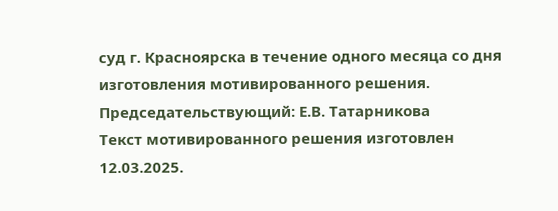суд г. Красноярска в течение одного месяца со дня изготовления мотивированного решения.
Председательствующий: Е.В. Татарникова
Текст мотивированного решения изготовлен 12.03.2025.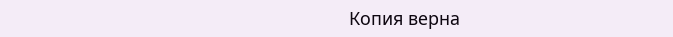Копия верна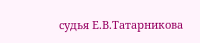судья Е.В.Татарникова